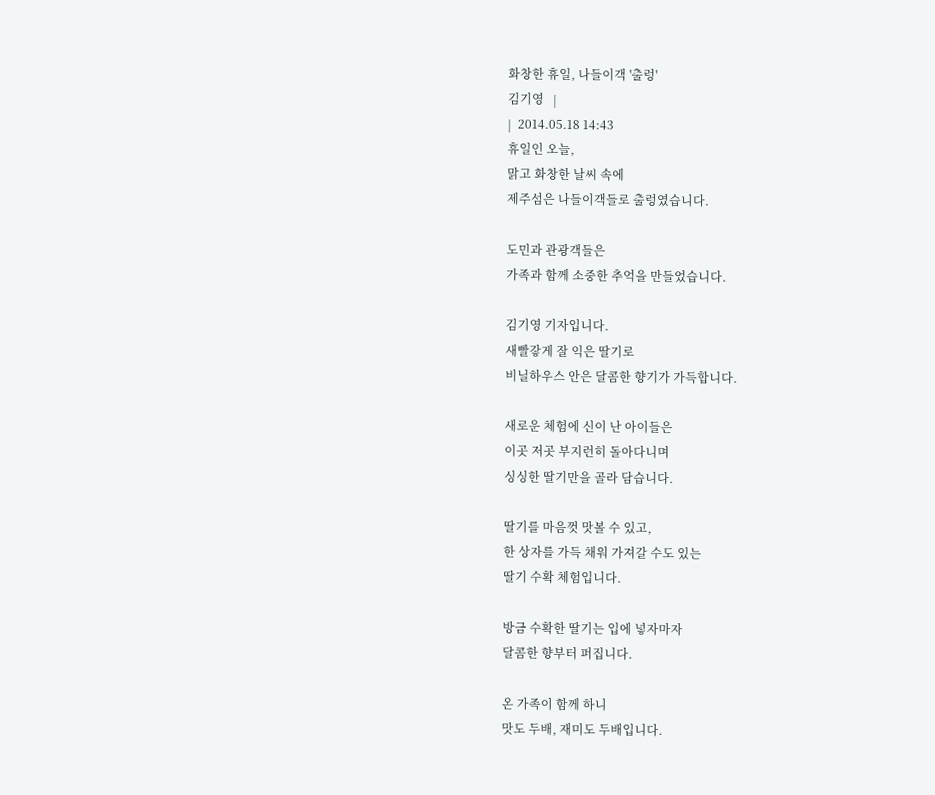화창한 휴일, 나들이객 '출렁'
김기영   |
|  2014.05.18 14:43
휴일인 오늘,
맑고 화창한 날씨 속에
제주섬은 나들이객들로 출렁였습니다.

도민과 관광객들은
가족과 함께 소중한 추억을 만들었습니다.

김기영 기자입니다.
새빨갛게 잘 익은 딸기로
비닐하우스 안은 달콤한 향기가 가득합니다.

새로운 체험에 신이 난 아이들은
이곳 저곳 부지런히 돌아다니며
싱싱한 딸기만을 골라 담습니다.

딸기를 마음껏 맛볼 수 있고,
한 상자를 가득 채워 가져갈 수도 있는
딸기 수확 체험입니다.

방금 수확한 딸기는 입에 넣자마자
달콤한 향부터 퍼집니다.

온 가족이 함께 하니
맛도 두배, 재미도 두배입니다.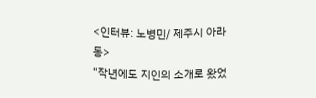<인터뷰: 노병민/ 제주시 아라동>
"작년에도 지인의 소개로 왔었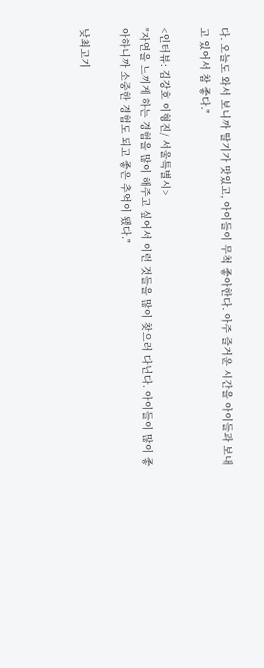다. 오늘도 와서 보니까 딸기가 맛있고, 아이들이 무척 좋아한다. 아주 즐거운 시간을 아이들과 보내고 있어서 참 좋다."

<인터뷰: 김강호 이형진/ 서울특별시>
"자연을 느끼게 하는 경험을 많이 해주고 싶어서 이런 것들을 많이 찾으러 다닌다. 아이들이 많이 좋아하니까 소중한 경험도 되고 좋은 추억이 됐다."

낮최고기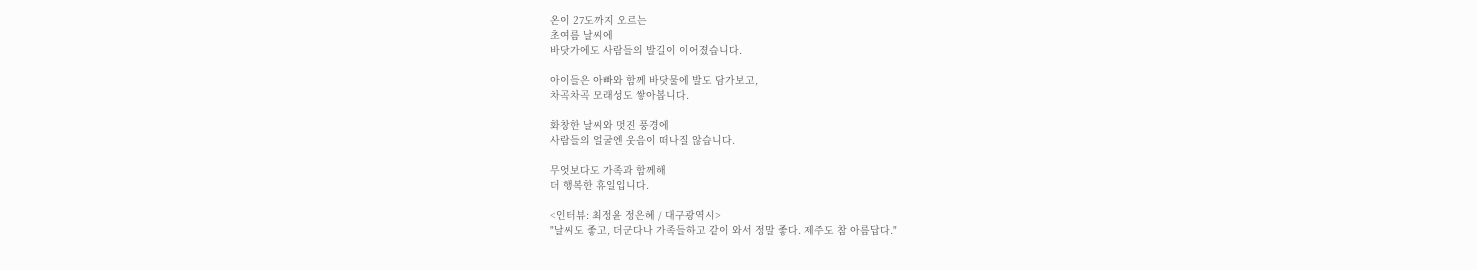온이 27도까지 오르는
초여름 날씨에
바닷가에도 사람들의 발길이 이어졌습니다.

아이들은 아빠와 함께 바닷물에 발도 담가보고,
차곡차곡 모래성도 쌓아봅니다.

화창한 날씨와 멋진 풍경에
사람들의 얼굴엔 웃음이 떠나질 않습니다.

무엇보다도 가족과 함께해
더 행복한 휴일입니다.

<인터뷰: 최정윤 정은혜 / 대구광역시>
"날씨도 좋고, 더군다나 가족들하고 같이 와서 정말 좋다. 제주도 참 아름답다."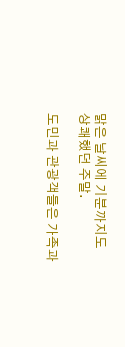맑은 날씨에 기분까지도 상쾌했던 주말.

도민과 관광객들은 가족과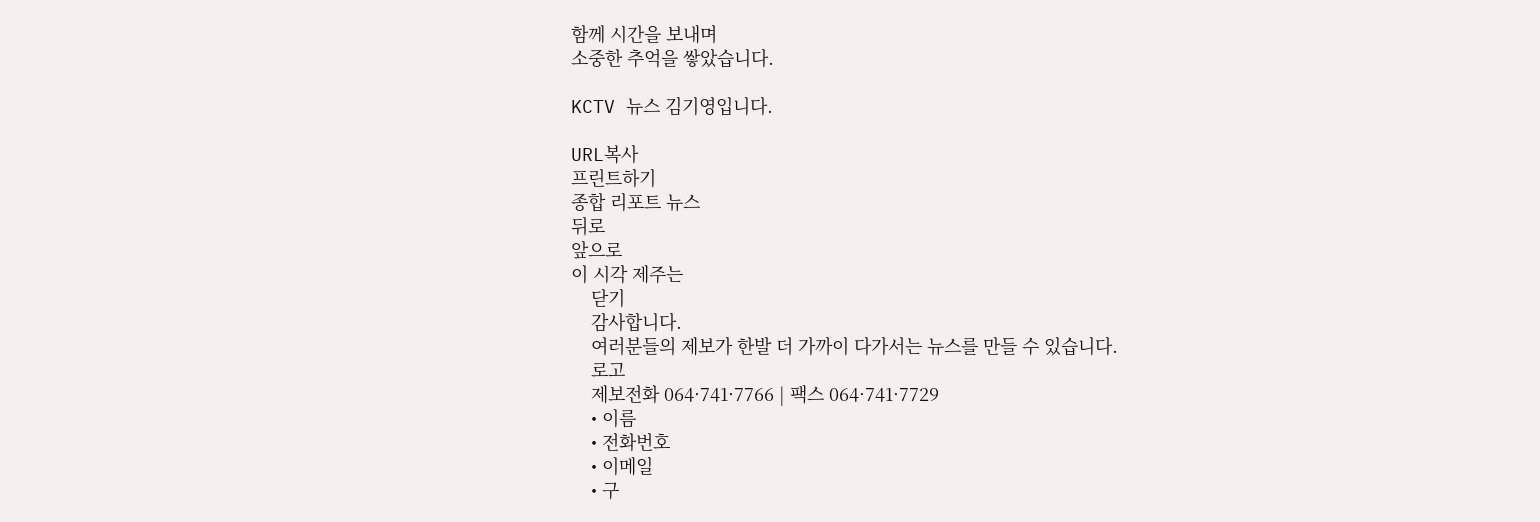함께 시간을 보내며
소중한 추억을 쌓았습니다.

KCTV 뉴스 김기영입니다.

URL복사
프린트하기
종합 리포트 뉴스
뒤로
앞으로
이 시각 제주는
    닫기
    감사합니다.
    여러분들의 제보가 한발 더 가까이 다가서는 뉴스를 만들 수 있습니다.
    로고
    제보전화 064·741·7766 | 팩스 064·741·7729
    • 이름
    • 전화번호
    • 이메일
    • 구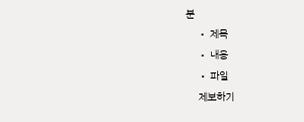분
    • 제목
    • 내용
    • 파일
    제보하기